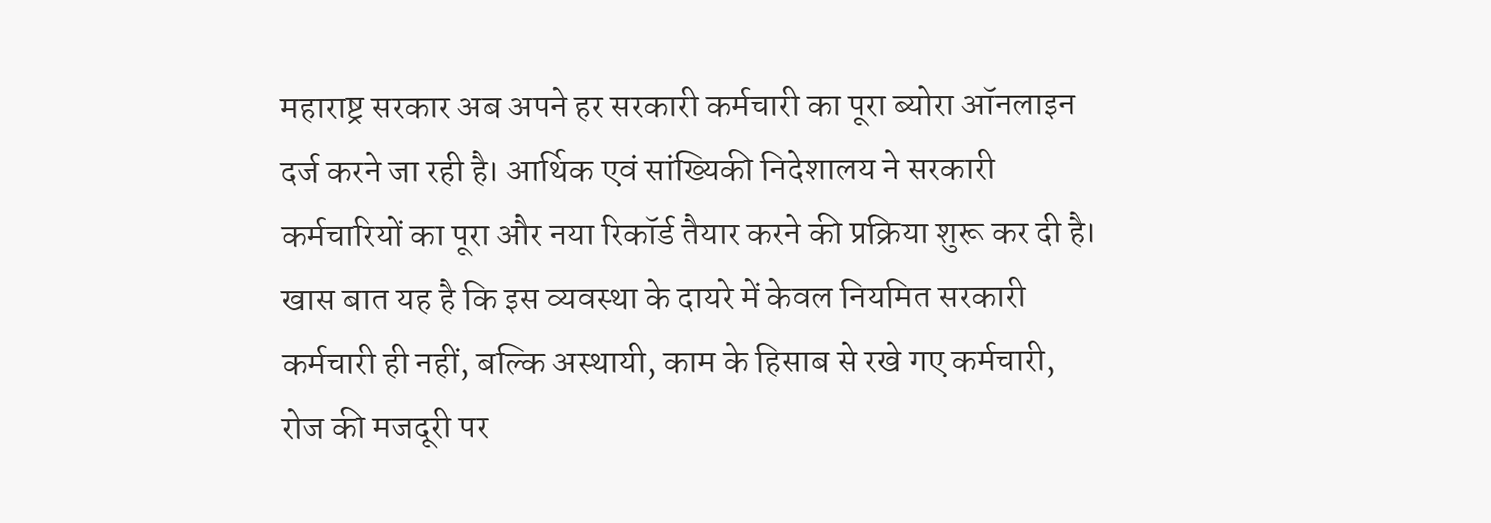महाराष्ट्र सरकार अब अपने हर सरकारी कर्मचारी का पूरा ब्योरा ऑनलाइन दर्ज करने जा रही है। आर्थिक एवं सांख्यिकी निदेशालय ने सरकारी कर्मचारियों का पूरा और नया रिकॉर्ड तैयार करने की प्रक्रिया शुरू कर दी है। खास बात यह है कि इस व्यवस्था के दायरे में केवल नियमित सरकारी कर्मचारी ही नहीं, बल्कि अस्थायी, काम के हिसाब से रखे गए कर्मचारी, रोज की मजदूरी पर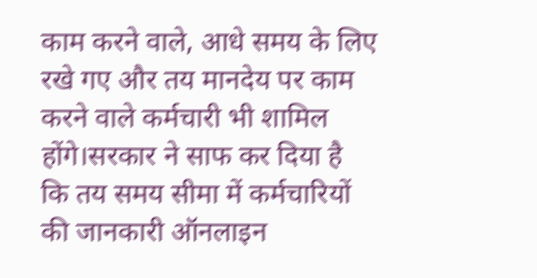काम करने वाले, आधे समय के लिए रखे गए और तय मानदेय पर काम करने वाले कर्मचारी भी शामिल होंगे।सरकार ने साफ कर दिया है कि तय समय सीमा में कर्मचारियों की जानकारी ऑनलाइन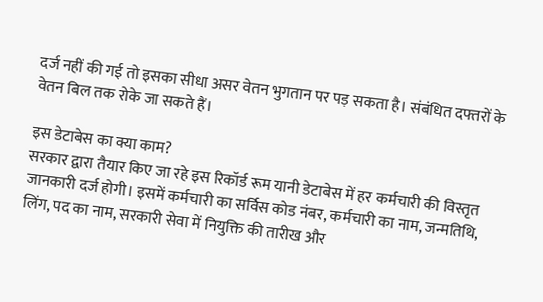दर्ज नहीं की गई तो इसका सीधा असर वेतन भुगतान पर पड़ सकता है। संबंधित दफ्तरों के वेतन बिल तक रोके जा सकते हैं।

इस डेटाबेस का क्या काम?
सरकार द्वारा तैयार किए जा रहे इस रिकॉर्ड रूम यानी डेटाबेस में हर कर्मचारी की विस्तृत जानकारी दर्ज होगी। इसमें कर्मचारी का सर्विस कोड नंबर, कर्मचारी का नाम, जन्मतिथि, लिंग, पद का नाम, सरकारी सेवा में नियुक्ति की तारीख और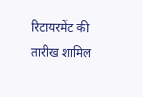रिटायरमेंट की तारीख शामिल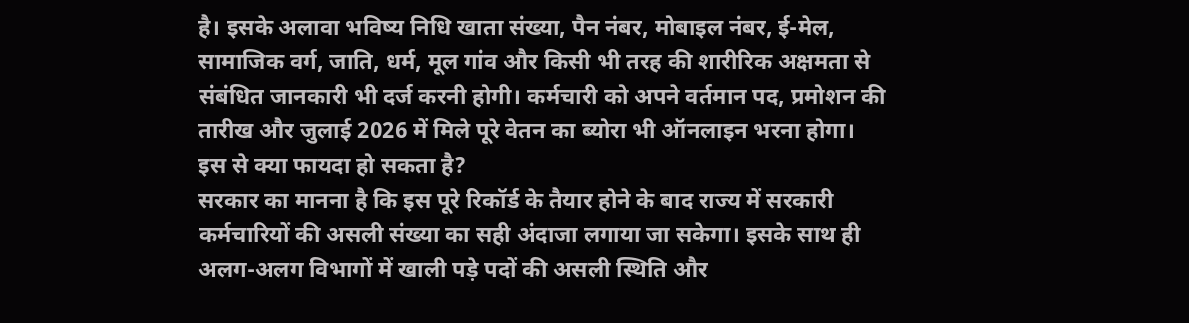है। इसके अलावा भविष्य निधि खाता संख्या, पैन नंबर, मोबाइल नंबर, ई-मेल, सामाजिक वर्ग, जाति, धर्म, मूल गांव और किसी भी तरह की शारीरिक अक्षमता से संबंधित जानकारी भी दर्ज करनी होगी। कर्मचारी को अपने वर्तमान पद, प्रमोशन की तारीख और जुलाई 2026 में मिले पूरे वेतन का ब्योरा भी ऑनलाइन भरना होगा।
इस से क्या फायदा हो सकता है?
सरकार का मानना है कि इस पूरे रिकॉर्ड के तैयार होने के बाद राज्य में सरकारी कर्मचारियों की असली संख्या का सही अंदाजा लगाया जा सकेगा। इसके साथ ही अलग-अलग विभागों में खाली पड़े पदों की असली स्थिति और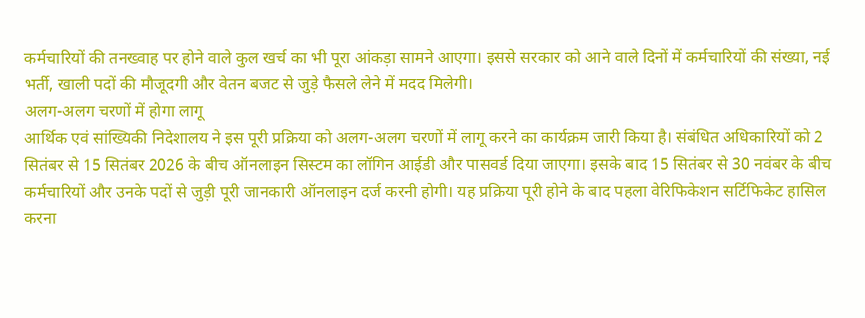कर्मचारियों की तनख्वाह पर होने वाले कुल खर्च का भी पूरा आंकड़ा सामने आएगा। इससे सरकार को आने वाले दिनों में कर्मचारियों की संख्या, नई भर्ती, खाली पदों की मौजूदगी और वेतन बजट से जुड़े फैसले लेने में मदद मिलेगी।
अलग-अलग चरणों में होगा लागू
आर्थिक एवं सांख्यिकी निदेशालय ने इस पूरी प्रक्रिया को अलग-अलग चरणों में लागू करने का कार्यक्रम जारी किया है। संबंधित अधिकारियों को 2 सितंबर से 15 सितंबर 2026 के बीच ऑनलाइन सिस्टम का लॉगिन आईडी और पासवर्ड दिया जाएगा। इसके बाद 15 सितंबर से 30 नवंबर के बीच कर्मचारियों और उनके पदों से जुड़ी पूरी जानकारी ऑनलाइन दर्ज करनी होगी। यह प्रक्रिया पूरी होने के बाद पहला वेरिफिकेशन सर्टिफिकेट हासिल करना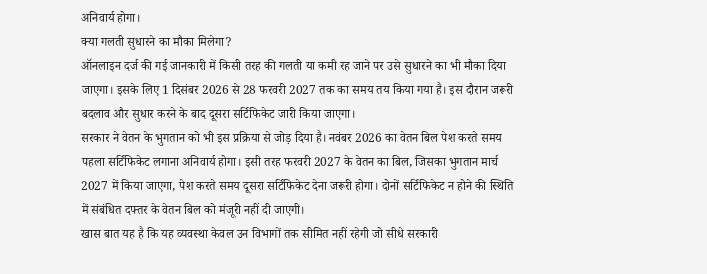अनिवार्य होगा।
क्या गलती सुधारने का मौका मिलेगा?
ऑनलाइन दर्ज की गई जानकारी में किसी तरह की गलती या कमी रह जाने पर उसे सुधारने का भी मौका दिया जाएगा। इसके लिए 1 दिसंबर 2026 से 28 फरवरी 2027 तक का समय तय किया गया है। इस दौरान जरूरी बदलाव और सुधार करने के बाद दूसरा सर्टिफिकेट जारी किया जाएगा।
सरकार ने वेतन के भुगतान को भी इस प्रक्रिया से जोड़ दिया है। नवंबर 2026 का वेतन बिल पेश करते समय पहला सर्टिफिकेट लगाना अनिवार्य होगा। इसी तरह फरवरी 2027 के वेतन का बिल, जिसका भुगतान मार्च 2027 में किया जाएगा, पेश करते समय दूसरा सर्टिफिकेट देना जरूरी होगा। दोनों सर्टिफिकेट न होने की स्थिति में संबंधित दफ्तर के वेतन बिल को मंजूरी नहीं दी जाएगी।
खास बात यह है कि यह व्यवस्था केवल उन विभागों तक सीमित नहीं रहेगी जो सीधे सरकारी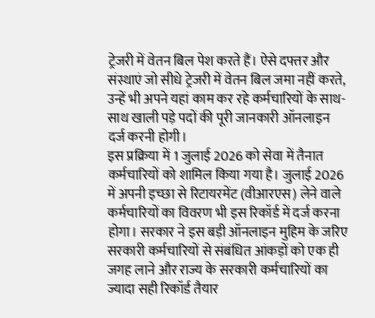ट्रेजरी में वेतन बिल पेश करते हैं। ऐसे दफ्तर और संस्थाएं जो सीधे ट्रेजरी में वेतन बिल जमा नहीं करते, उन्हें भी अपने यहां काम कर रहे कर्मचारियों के साथ-साथ खाली पड़े पदों की पूरी जानकारी ऑनलाइन दर्ज करनी होगी।
इस प्रक्रिया में 1 जुलाई 2026 को सेवा में तैनात कर्मचारियों को शामिल किया गया है। जुलाई 2026 में अपनी इच्छा से रिटायरमेंट (वीआरएस) लेने वाले कर्मचारियों का विवरण भी इस रिकॉर्ड में दर्ज करना होगा। सरकार ने इस बड़ी ऑनलाइन मुहिम के जरिए सरकारी कर्मचारियों से संबंधित आंकड़ों को एक ही जगह लाने और राज्य के सरकारी कर्मचारियों का ज्यादा सही रिकॉर्ड तैयार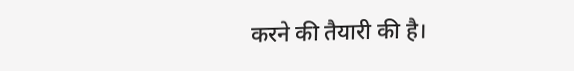करने की तैयारी की है।